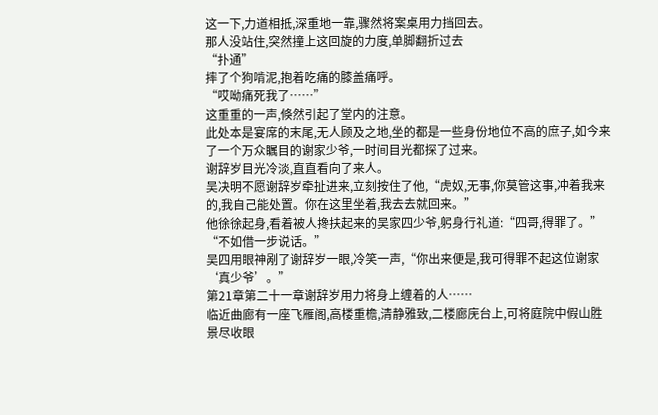这一下,力道相抵,深重地一靠,骤然将案桌用力挡回去。
那人没站住,突然撞上这回旋的力度,单脚翻折过去
“扑通”
摔了个狗啃泥,抱着吃痛的膝盖痛呼。
“哎呦痛死我了……”
这重重的一声,倏然引起了堂内的注意。
此处本是宴席的末尾,无人顾及之地,坐的都是一些身份地位不高的庶子,如今来了一个万众瞩目的谢家少爷,一时间目光都探了过来。
谢辞岁目光冷淡,直直看向了来人。
吴决明不愿谢辞岁牵扯进来,立刻按住了他,“虎奴,无事,你莫管这事,冲着我来的,我自己能处置。你在这里坐着,我去去就回来。”
他徐徐起身,看着被人搀扶起来的吴家四少爷,躬身行礼道:“四哥,得罪了。”
“不如借一步说话。”
吴四用眼神剐了谢辞岁一眼,冷笑一声,“你出来便是,我可得罪不起这位谢家‘真少爷’。”
第21章第二十一章谢辞岁用力将身上缠着的人……
临近曲廊有一座飞雁阁,高楼重檐,清静雅致,二楼廊庑台上,可将庭院中假山胜景尽收眼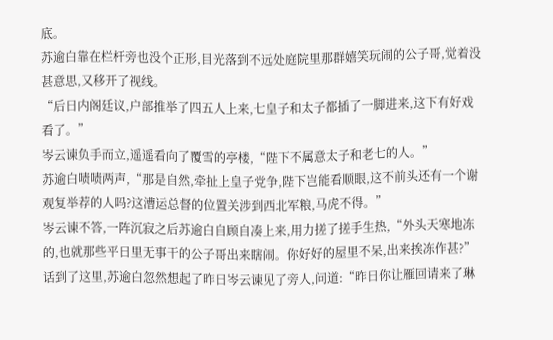底。
苏逾白靠在栏杆旁也没个正形,目光落到不远处庭院里那群嬉笑玩闹的公子哥,觉着没甚意思,又移开了视线。
“后日内阁廷议,户部推举了四五人上来,七皇子和太子都插了一脚进来,这下有好戏看了。”
岑云谏负手而立,遥遥看向了覆雪的亭楼,“陛下不属意太子和老七的人。”
苏逾白啧啧两声,“那是自然,牵扯上皇子党争,陛下岂能看顺眼,这不前头还有一个谢观复举荐的人吗?这漕运总督的位置关涉到西北军粮,马虎不得。”
岑云谏不答,一阵沉寂之后苏逾白自顾自凑上来,用力搓了搓手生热,“外头天寒地冻的,也就那些平日里无事干的公子哥出来瞎闹。你好好的屋里不呆,出来挨冻作甚?”
话到了这里,苏逾白忽然想起了昨日岑云谏见了旁人,问道:“昨日你让雁回请来了琳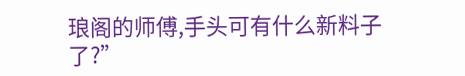琅阁的师傅,手头可有什么新料子了?”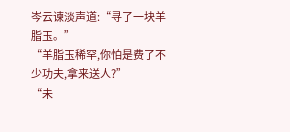岑云谏淡声道:“寻了一块羊脂玉。”
“羊脂玉稀罕,你怕是费了不少功夫,拿来送人?”
“未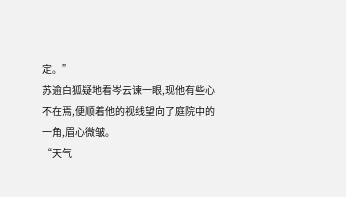定。”
苏逾白狐疑地看岑云谏一眼,现他有些心不在焉,便顺着他的视线望向了庭院中的一角,眉心微皱。
“天气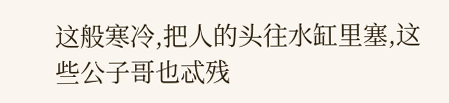这般寒冷,把人的头往水缸里塞,这些公子哥也忒残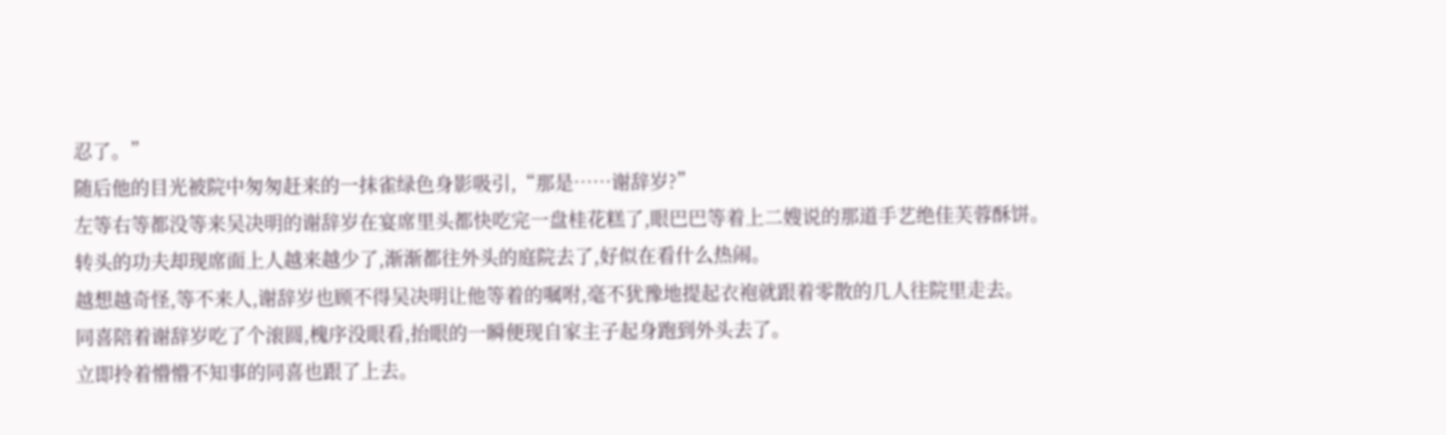忍了。”
随后他的目光被院中匆匆赶来的一抹雀绿色身影吸引,“那是……谢辞岁?”
左等右等都没等来吴决明的谢辞岁在宴席里头都快吃完一盘桂花糕了,眼巴巴等着上二嫂说的那道手艺绝佳芙蓉酥饼。
转头的功夫却现席面上人越来越少了,渐渐都往外头的庭院去了,好似在看什么热闹。
越想越奇怪,等不来人,谢辞岁也顾不得吴决明让他等着的嘱咐,毫不犹豫地提起衣袍就跟着零散的几人往院里走去。
同喜陪着谢辞岁吃了个滚圆,槐序没眼看,抬眼的一瞬便现自家主子起身跑到外头去了。
立即拎着懵懵不知事的同喜也跟了上去。